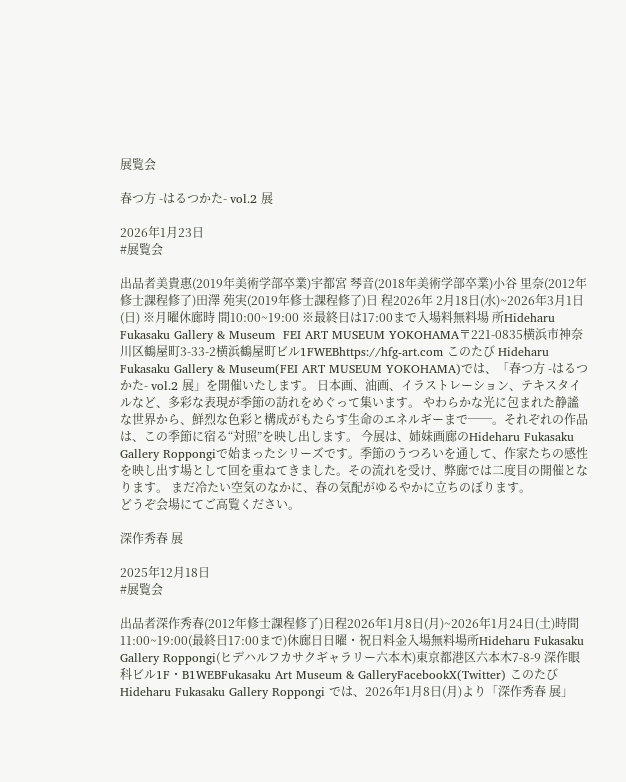展覧会

春つ方 -はるつかた- vol.2 展

2026年1月23日
#展覧会

出品者美貴惠(2019年美術学部卒業)宇都宮 琴音(2018年美術学部卒業)小谷 里奈(2012年修士課程修了)田澤 苑実(2019年修士課程修了)日 程2026年 2月18日(水)~2026年3月1日(日) ※月曜休廊時 間10:00~19:00 ※最終日は17:00まで入場料無料場 所Hideharu Fukasaku Gallery & Museum  FEI ART MUSEUM YOKOHAMA〒221-0835横浜市神奈川区鶴屋町3-33-2横浜鶴屋町ビル1FWEBhttps://hfg-art.com このたび Hideharu Fukasaku Gallery & Museum(FEI ART MUSEUM YOKOHAMA)では、「春つ方 -はるつかた- vol.2 展」を開催いたします。 日本画、油画、イラストレーション、テキスタイルなど、多彩な表現が季節の訪れをめぐって集います。 やわらかな光に包まれた静謐な世界から、鮮烈な色彩と構成がもたらす生命のエネルギーまで──。それぞれの作品は、この季節に宿る“対照”を映し出します。 今展は、姉妹画廊のHideharu Fukasaku Gallery Roppongiで始まったシリーズです。季節のうつろいを通して、作家たちの感性を映し出す場として回を重ねてきました。その流れを受け、弊廊では二度目の開催となります。 まだ冷たい空気のなかに、春の気配がゆるやかに立ちのぼります。
どうぞ会場にてご高覧ください。

深作秀春 展

2025年12月18日
#展覧会

出品者深作秀春(2012年修士課程修了)日程2026年1月8日(月)~2026年1月24日(土)時間11:00~19:00(最終日17:00まで)休廊日日曜・祝日料金入場無料場所Hideharu Fukasaku Gallery Roppongi(ヒデハルフカサクギャラリー六本木)東京都港区六本木7-8-9 深作眼科ビル1F・B1WEBFukasaku Art Museum & GalleryFacebookX(Twitter) このたびHideharu Fukasaku Gallery Roppongi では、2026年1月8日(月)より「深作秀春 展」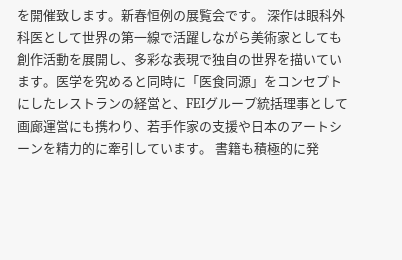を開催致します。新春恒例の展覧会です。 深作は眼科外科医として世界の第一線で活躍しながら美術家としても創作活動を展開し、多彩な表現で独自の世界を描いています。医学を究めると同時に「医食同源」をコンセプトにしたレストランの経営と、FEIグループ統括理事として画廊運営にも携わり、若手作家の支援や日本のアートシーンを精力的に牽引しています。 書籍も積極的に発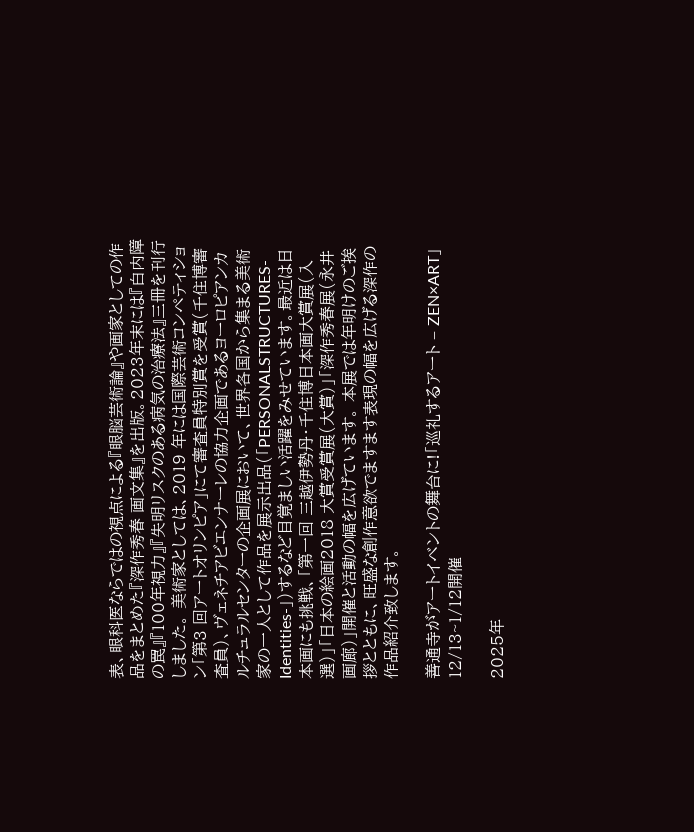表、眼科医ならではの視点による『眼脳芸術論』や画家としての作品をまとめた『深作秀春 画文集』を出版。2023年末には『白内障の罠』『100年視力』『失明リスクのある病気の治療法』三冊を刊行しました。 美術家としては、2019 年には国際芸術コンペティション「第3 回アートオリンピア」にて審査員特別賞を受賞(千住博審査員)、ヴェネチアビエンナーレの協力企画であるヨーロピアンカルチュラルセンターの企画展において、世界各国から集まる美術家の一人として作品を展示出品(「PERSONALSTRUCTURES-Identities-」)するなど目覚ましい活躍をみせています。最近は日本画にも挑戦、「第一回 三越伊勢丹・千住博日本画大賞展(入選)」「日本の絵画2018 大賞受賞展(大賞)」「深作秀春展(永井画廊)」開催と活動の幅を広げています。 本展では年明けのご挨拶とともに、旺盛な創作意欲でますます表現の幅を広げる深作の作品紹介致します。

善通寺がアートイベントの舞台に!「巡礼するアート – ZEN×ART」12/13~1/12開催

2025年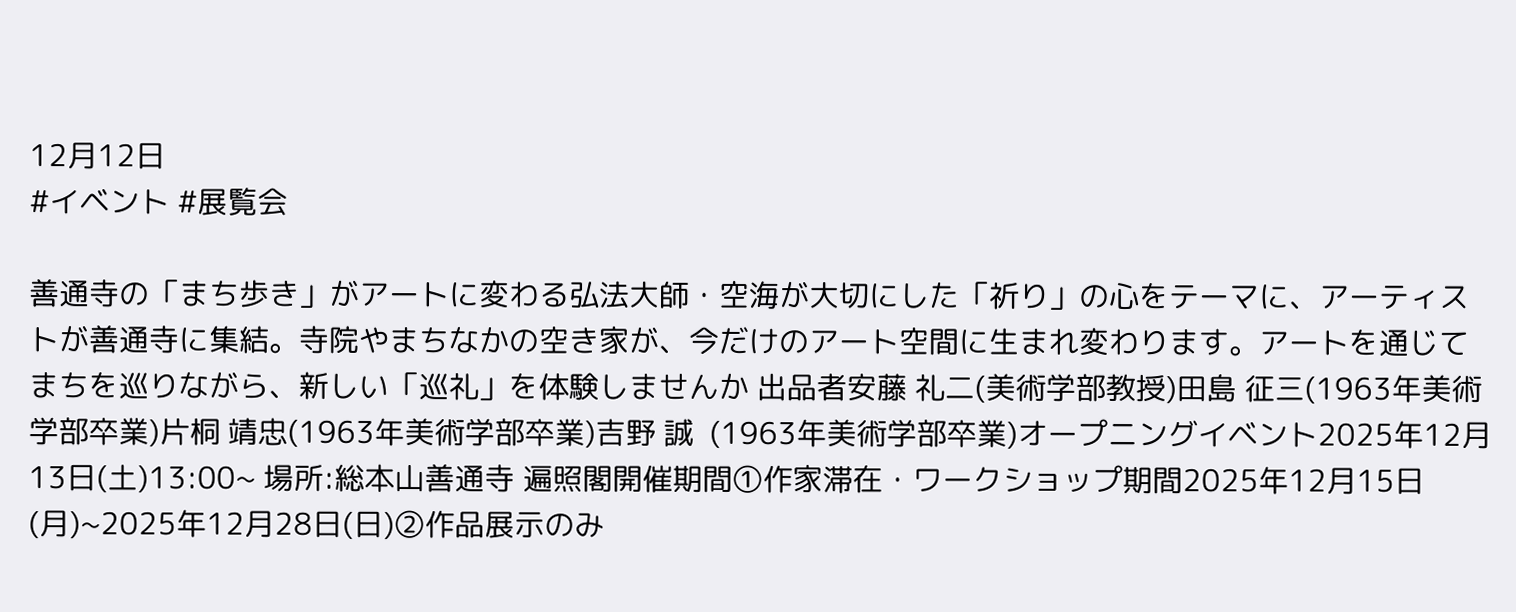12月12日
#イベント #展覧会

善通寺の「まち歩き」がアートに変わる弘法大師・空海が大切にした「祈り」の心をテーマに、アーティストが善通寺に集結。寺院やまちなかの空き家が、今だけのアート空間に生まれ変わります。アートを通じてまちを巡りながら、新しい「巡礼」を体験しませんか 出品者安藤 礼二(美術学部教授)田島 征三(1963年美術学部卒業)片桐 靖忠(1963年美術学部卒業)吉野 誠  (1963年美術学部卒業)オープニングイベント2025年12月13日(土)13:00~ 場所:総本山善通寺 遍照閣開催期間①作家滞在・ワークショップ期間2025年12月15日(月)~2025年12月28日(日)②作品展示のみ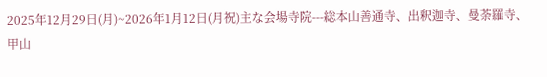2025年12月29日(月)~2026年1月12日(月祝)主な会場寺院---総本山善通寺、出釈迦寺、曼荼羅寺、甲山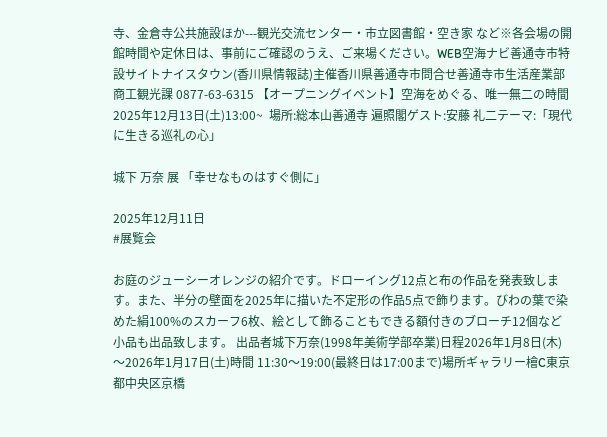寺、金倉寺公共施設ほか---観光交流センター・市立図書館・空き家 など※各会場の開館時間や定休日は、事前にご確認のうえ、ご来場ください。WEB空海ナビ善通寺市特設サイトナイスタウン(香川県情報誌)主催香川県善通寺市問合せ善通寺市生活産業部商工観光課 0877-63-6315 【オープニングイベント】空海をめぐる、唯一無二の時間2025年12月13日(土)13:00~  場所:総本山善通寺 遍照閣ゲスト:安藤 礼二テーマ:「現代に生きる巡礼の心」

城下 万奈 展 「幸せなものはすぐ側に」

2025年12月11日
#展覧会

お庭のジューシーオレンジの紹介です。ドローイング12点と布の作品を発表致します。また、半分の壁面を2025年に描いた不定形の作品5点で飾ります。びわの葉で染めた絹100%のスカーフ6枚、絵として飾ることもできる額付きのブローチ12個など小品も出品致します。 出品者城下万奈(1998年美術学部卒業)日程2026年1月8日(木)〜2026年1月17日(土)時間 11:30〜19:00(最終日は17:00まで)場所ギャラリー檜C東京都中央区京橋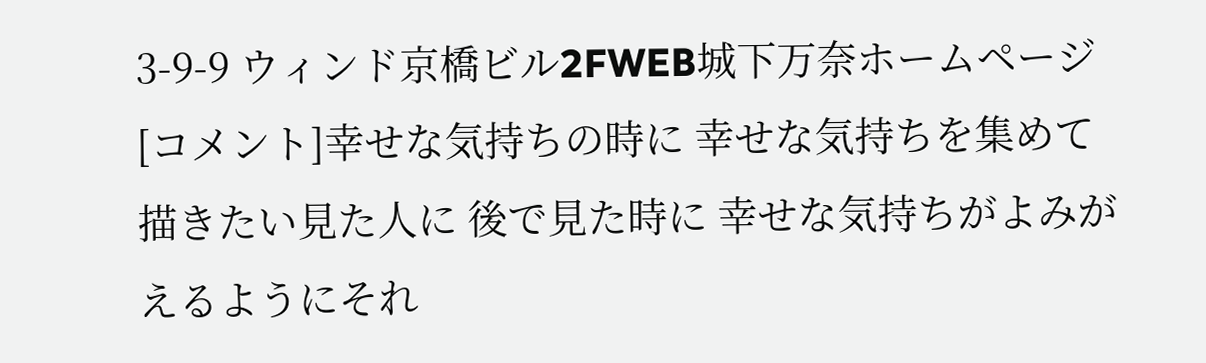3-9-9 ウィンド京橋ビル2FWEB城下万奈ホームページ [コメント]幸せな気持ちの時に 幸せな気持ちを集めて描きたい見た人に 後で見た時に 幸せな気持ちがよみがえるようにそれ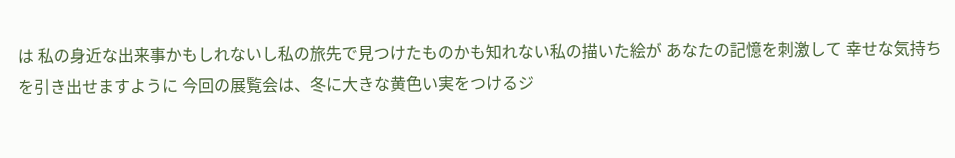は 私の身近な出来事かもしれないし私の旅先で見つけたものかも知れない私の描いた絵が あなたの記憶を刺激して 幸せな気持ちを引き出せますように 今回の展覧会は、冬に大きな黄色い実をつけるジ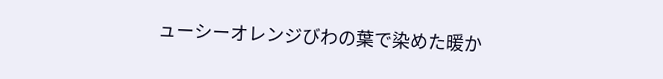ューシーオレンジびわの葉で染めた暖か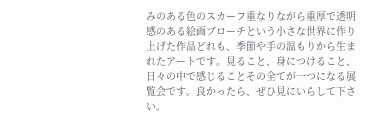みのある色のスカーフ重なりながら重厚で透明感のある絵画ブローチという小さな世界に作り上げた作品どれも、季節や手の温もりから生まれたアートです。見ること、身につけること、日々の中で感じることその全てが一つになる展覧会です。良かったら、ぜひ見にいらして下さい。